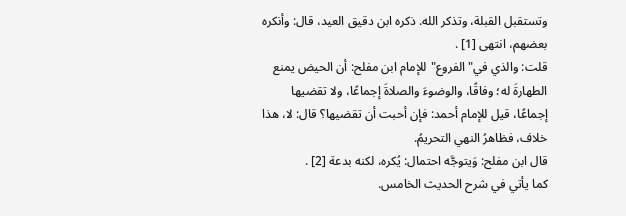وتستقبل القبلة، وتذكر الله. ذكره ابن دقيق العيد، قال: وأنكره بعضهم، انتهى [1] .
قلت: والذي في"الفروع"للإمام ابن مفلح: أن الحيض يمنع الطهارةَ له؛ وفاقًا، والوضوءَ والصلاةَ إجماعًا، ولا تقضيها إجماعًا، قيل للإمام أحمد: فإن أحبت أن تقضيها؟ قال: لا، هذا خلاف، فظاهرُ النهي التحريمُ.
قال ابن مفلح: وَيتوجَّه احتمال: يُكره، لكنه بدعة [2] .
كما يأتي في شرح الحديث الخامس.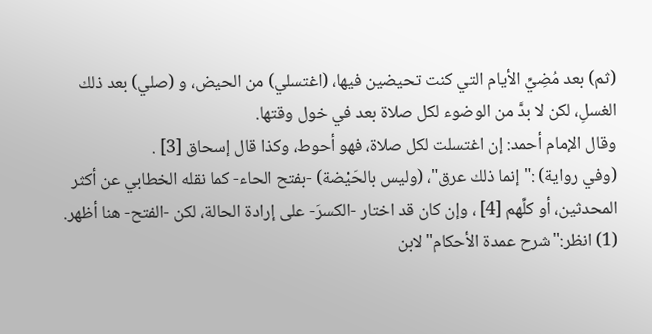(ثم) بعد مُضِيِّ الأيام التي كنت تحيضين فيها، (اغتسلي) من الحيض، و (صلي) بعد ذلك الغسلِ، لكن لا بدَّ من الوضوء لكل صلاة بعد في خول وقتها.
وقال الإمام أحمد: إن اغتسلت لكل صلاة، فهو أحوط، وكذا قال إسحاق [3] .
(وفي رواية) :"إنما ذلك عرق"، (وليس بالحَيْضة) -بفتح الحاء- كما نقله الخطابي عن أكثر المحدثين، أو كلِّهم [4] ، وإن كان قد اختار -الكسرَ- على إرادة الحالة، لكن -الفتح- هنا أظهر.
(1) انظر:"شرح عمدة الأحكام"لابن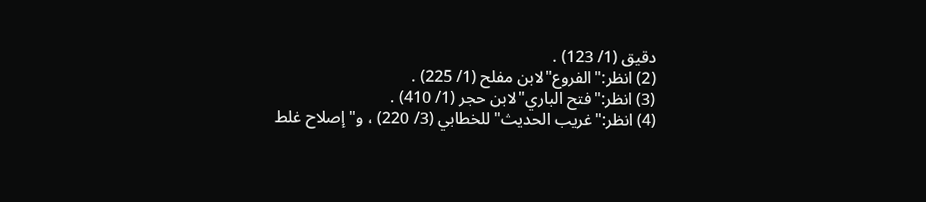دقيق (1/ 123) .
(2) انظر:"الفروع"لابن مفلح (1/ 225) .
(3) انظر:"فتح الباري"لابن حجر (1/ 410) .
(4) انظر:"غريب الحديث"للخطابي (3/ 220) ، و"إصلاح غلط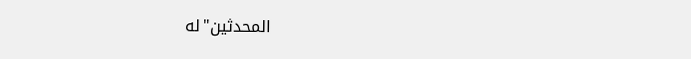المحدثين"له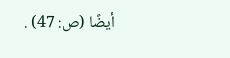أيضًا (ص: 47) .